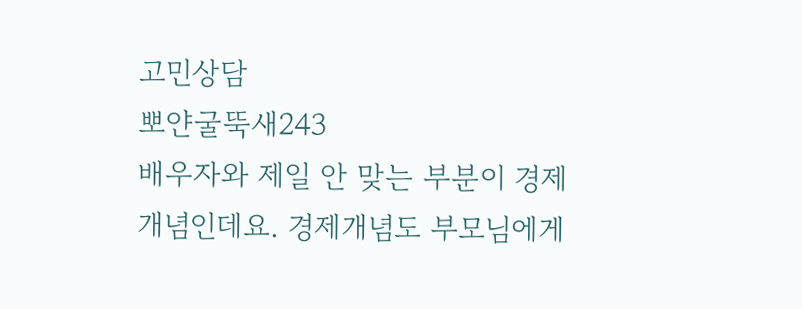고민상담
뽀얀굴뚝새243
배우자와 제일 안 맞는 부분이 경제개념인데요. 경제개념도 부모님에게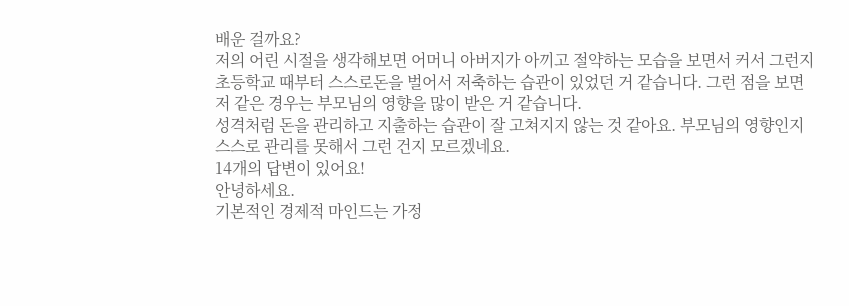배운 걸까요?
저의 어린 시절을 생각해보면 어머니 아버지가 아끼고 절약하는 모습을 보면서 커서 그런지 초등학교 때부터 스스로돈을 벌어서 저축하는 습관이 있었던 거 같습니다. 그런 점을 보면 저 같은 경우는 부모님의 영향을 많이 받은 거 같습니다.
성격처럼 돈을 관리하고 지출하는 습관이 잘 고쳐지지 않는 것 같아요. 부모님의 영향인지 스스로 관리를 못해서 그런 건지 모르겠네요.
14개의 답변이 있어요!
안녕하세요.
기본적인 경제적 마인드는 가정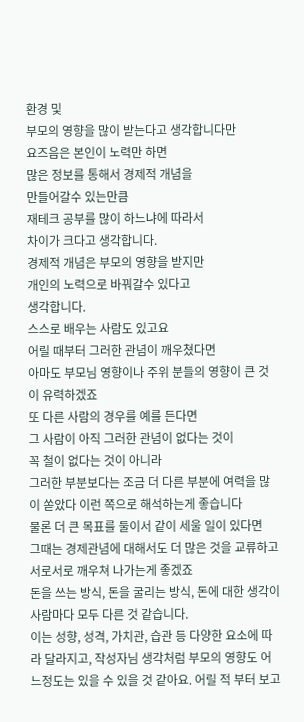환경 및
부모의 영향을 많이 받는다고 생각합니다만
요즈음은 본인이 노력만 하면
많은 정보를 통해서 경제적 개념을
만들어갈수 있는만큼
재테크 공부를 많이 하느냐에 따라서
차이가 크다고 생각합니다.
경제적 개념은 부모의 영향을 받지만
개인의 노력으로 바꿔갈수 있다고
생각합니다.
스스로 배우는 사람도 있고요
어릴 때부터 그러한 관념이 깨우쳤다면
아마도 부모님 영향이나 주위 분들의 영향이 큰 것이 유력하겠죠
또 다른 사람의 경우를 예를 든다면
그 사람이 아직 그러한 관념이 없다는 것이
꼭 철이 없다는 것이 아니라
그러한 부분보다는 조금 더 다른 부분에 여력을 많이 쏟았다 이런 쪽으로 해석하는게 좋습니다
물론 더 큰 목표를 둘이서 같이 세울 일이 있다면
그때는 경제관념에 대해서도 더 많은 것을 교류하고 서로서로 깨우쳐 나가는게 좋겠죠
돈을 쓰는 방식, 돈을 굴리는 방식, 돈에 대한 생각이 사람마다 모두 다른 것 같습니다.
이는 성향, 성격, 가치관, 습관 등 다양한 요소에 따라 달라지고, 작성자님 생각처럼 부모의 영향도 어느정도는 있을 수 있을 것 같아요. 어릴 적 부터 보고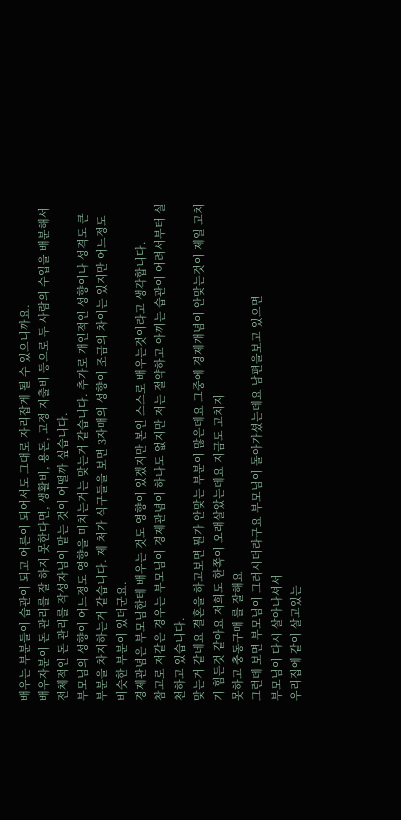배우는 부분들이 습관이 되고 어른이 되어서도 그대로 자리잡게 될 수 있으니까요.
배우자분이 돈 관리를 잘 하지 못한다면, 생활비, 용돈, 고정 지출비 등으로 두 사람의 수입을 배분해서 전체적인 돈 관리를 작성자님이 맡는 것이 어떨까 싶습니다.
부모님의 성향이 어느정도 영향을 미치는거는 맞는거 같습니다. 추가로 개인적인 성향이나 성격도 큰 부분을 차지하는거 같습니다. 제 처가 식구들을 보면 3자매의 성향이 조금의 차이는 있지만 어느정도 비슷한 부분이 있더군요.
경제관념은 부모님한테 배우는 것도 영향이 있겠지만 본인 스스로 배우는것이라고 생각합니다.
참고로 저같은 경우는 부모님이 경제관념이 하나도 없지만 저는 절약하고 아끼는 습관이 어려서부터 실천하고 있습니다.
맞는거 같네요 결혼을 하고보면 뭔가 안맞는 부분이 많은데요 그중에 경제개념이 안맞는것이 제일 고치기 힘든것 같아요 저희도 한쪽이 오래살았는데요 지금도 고치지
못하고 충동구매 를 잘해요
그런데 보면 부모님이 그러시더라구요 부모님이 돌아가셨는데요 남편을보고 있으면
부모님이 다시 살아나셔서
우리집에 같이 살고있는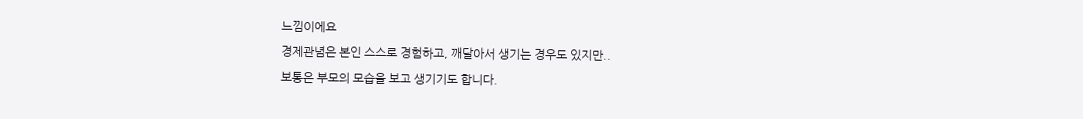느낌이에요
경제관념은 본인 스스로 경험하고, 깨달아서 생기는 경우도 있지만..
보통은 부모의 모습을 보고 생기기도 합니다.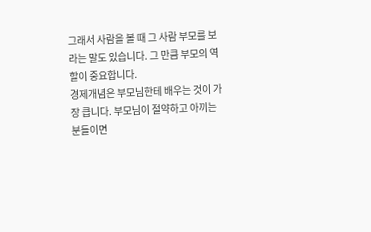그래서 사람을 볼 때 그 사람 부모를 보라는 말도 있습니다. 그 만큼 부모의 역할이 중요합니다.
경제개념은 부모님한테 배우는 것이 가장 큽니다. 부모님이 절약하고 아끼는 분들이면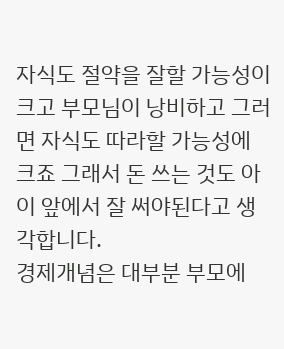자식도 절약을 잘할 가능성이 크고 부모님이 낭비하고 그러면 자식도 따라할 가능성에 크죠 그래서 돈 쓰는 것도 아이 앞에서 잘 써야된다고 생각합니다.
경제개념은 대부분 부모에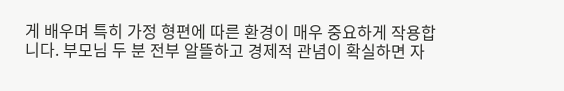게 배우며 특히 가정 형편에 따른 환경이 매우 중요하게 작용합니다. 부모님 두 분 전부 알뜰하고 경제적 관념이 확실하면 자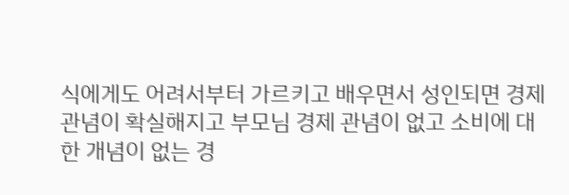식에게도 어려서부터 가르키고 배우면서 성인되면 경제 관념이 확실해지고 부모님 경제 관념이 없고 소비에 대한 개념이 없는 경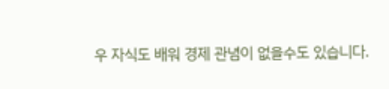우 자식도 배워 경제 관념이 없을수도 있습니다.